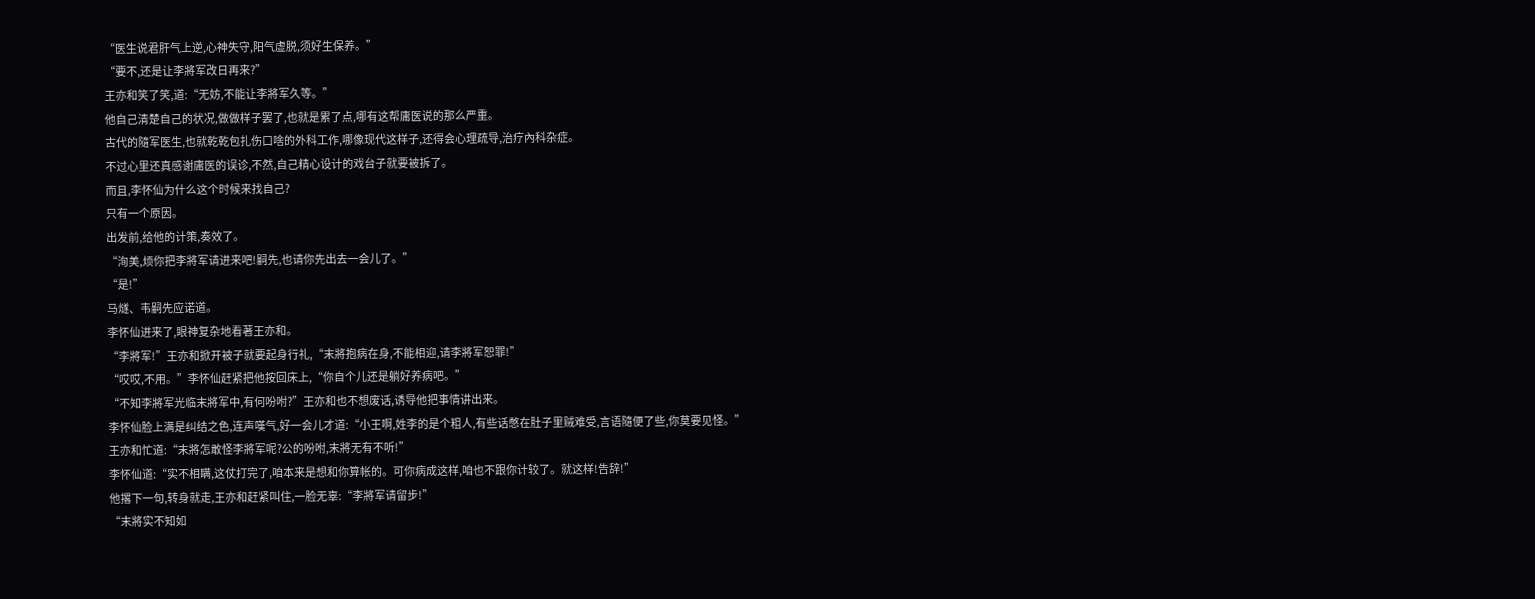“医生说君肝气上逆,心神失守,阳气虚脱,须好生保养。”
“要不,还是让李將军改日再来?”
王亦和笑了笑,道:“无妨,不能让李將军久等。”
他自己清楚自己的状况,做做样子罢了,也就是累了点,哪有这帮庸医说的那么严重。
古代的隨军医生,也就乾乾包扎伤口啥的外科工作,哪像现代这样子,还得会心理疏导,治疗內科杂症。
不过心里还真感谢庸医的误诊,不然,自己精心设计的戏台子就要被拆了。
而且,李怀仙为什么这个时候来找自己?
只有一个原因。
出发前,给他的计策,奏效了。
“洵美,烦你把李將军请进来吧!嗣先,也请你先出去一会儿了。”
“是!”
马燧、韦嗣先应诺道。
李怀仙进来了,眼神复杂地看著王亦和。
“李將军!”王亦和掀开被子就要起身行礼,“末將抱病在身,不能相迎,请李將军恕罪!”
“哎哎,不用。”李怀仙赶紧把他按回床上,“你自个儿还是躺好养病吧。”
“不知李將军光临末將军中,有何吩咐?”王亦和也不想废话,诱导他把事情讲出来。
李怀仙脸上满是纠结之色,连声嘆气,好一会儿才道:“小王啊,姓李的是个粗人,有些话憋在肚子里贼难受,言语隨便了些,你莫要见怪。”
王亦和忙道:“末將怎敢怪李將军呢?公的吩咐,末將无有不听!”
李怀仙道:“实不相瞒,这仗打完了,咱本来是想和你算帐的。可你病成这样,咱也不跟你计较了。就这样!告辞!”
他撂下一句,转身就走,王亦和赶紧叫住,一脸无辜:“李將军请留步!”
“末將实不知如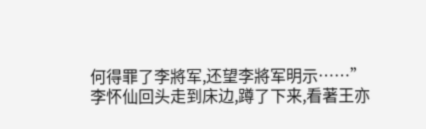何得罪了李將军,还望李將军明示……”
李怀仙回头走到床边,蹲了下来,看著王亦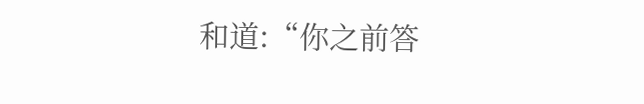和道:“你之前答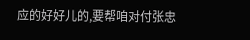应的好好儿的,要帮咱对付张忠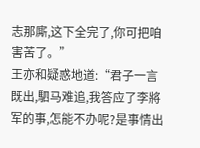志那廝,这下全完了,你可把咱害苦了。”
王亦和疑惑地道:“君子一言既出,駟马难追,我答应了李將军的事,怎能不办呢?是事情出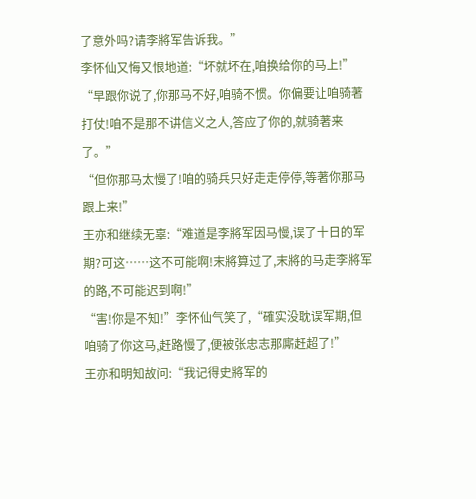了意外吗?请李將军告诉我。”
李怀仙又悔又恨地道:“坏就坏在,咱换给你的马上!”
“早跟你说了,你那马不好,咱骑不惯。你偏要让咱骑著打仗!咱不是那不讲信义之人,答应了你的,就骑著来了。”
“但你那马太慢了!咱的骑兵只好走走停停,等著你那马跟上来!”
王亦和继续无辜:“难道是李將军因马慢,误了十日的军期?可这……这不可能啊!末將算过了,末將的马走李將军的路,不可能迟到啊!”
“害!你是不知!”李怀仙气笑了,“確实没耽误军期,但咱骑了你这马,赶路慢了,便被张忠志那廝赶超了!”
王亦和明知故问:“我记得史將军的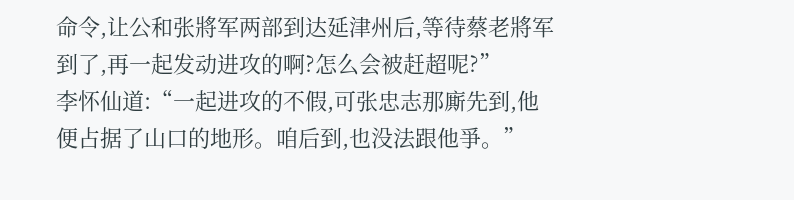命令,让公和张將军两部到达延津州后,等待蔡老將军到了,再一起发动进攻的啊?怎么会被赶超呢?”
李怀仙道:“一起进攻的不假,可张忠志那廝先到,他便占据了山口的地形。咱后到,也没法跟他爭。”